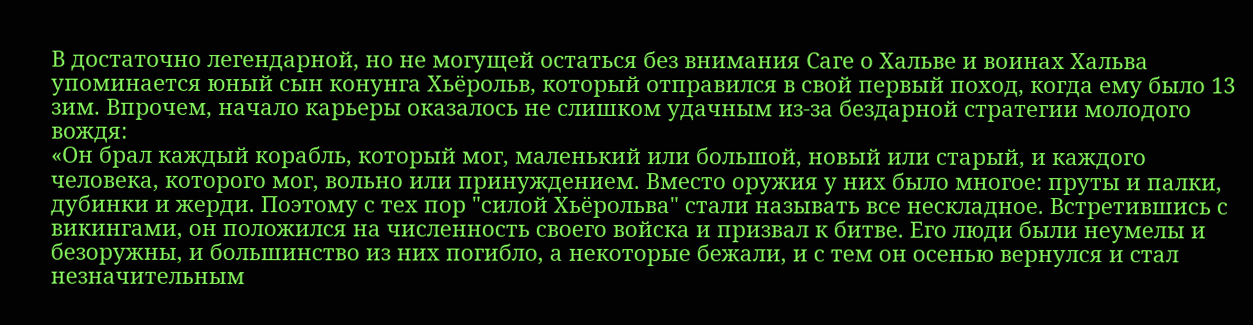В достаточно легендарной, но не могущей остаться без внимания Саге о Хальве и воинах Хальва упоминается юный сын конунга Хьёрольв, который отправился в свой первый поход, когда ему было 13 зим. Впрочем, начало карьеры оказалось не слишком удачным из-за бездарной стратегии молодого вождя:
«Он брал каждый корабль, который мог, маленький или большой, новый или старый, и каждого человека, которого мог, вольно или принуждением. Вместо оружия у них было многое: пруты и палки, дубинки и жерди. Поэтому с тех пор "силой Хьёрольва" стали называть все нескладное. Встретившись с викингами, он положился на численность своего войска и призвал к битве. Его люди были неумелы и безоружны, и большинство из них погибло, а некоторые бежали, и с тем он осенью вернулся и стал незначительным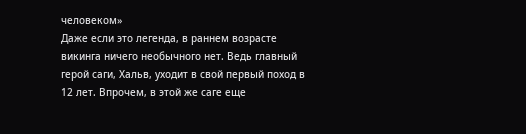человеком»
Даже если это легенда, в раннем возрасте викинга ничего необычного нет. Ведь главный герой саги, Хальв, уходит в свой первый поход в 12 лет. Впрочем, в этой же саге еще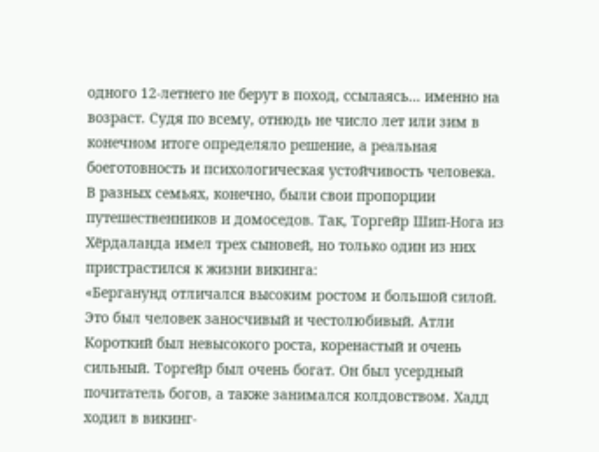одного 12-летнего не берут в поход, ссылаясь... именно на возраст. Судя по всему, отнюдь не число лет или зим в конечном итоге определяло решение, а реальная боеготовность и психологическая устойчивость человека.
В разных семьях, конечно, были свои пропорции путешественников и домоседов. Так, Торгейр Шип-Нога из Хёрдаланда имел трех сыновей, но только один из них пристрастился к жизни викинга:
«Берганунд отличался высоким ростом и большой силой. Это был человек заносчивый и честолюбивый. Атли Короткий был невысокого роста, коренастый и очень сильный. Торгейр был очень богат. Он был усердный почитатель богов, а также занимался колдовством. Хадд ходил в викинг-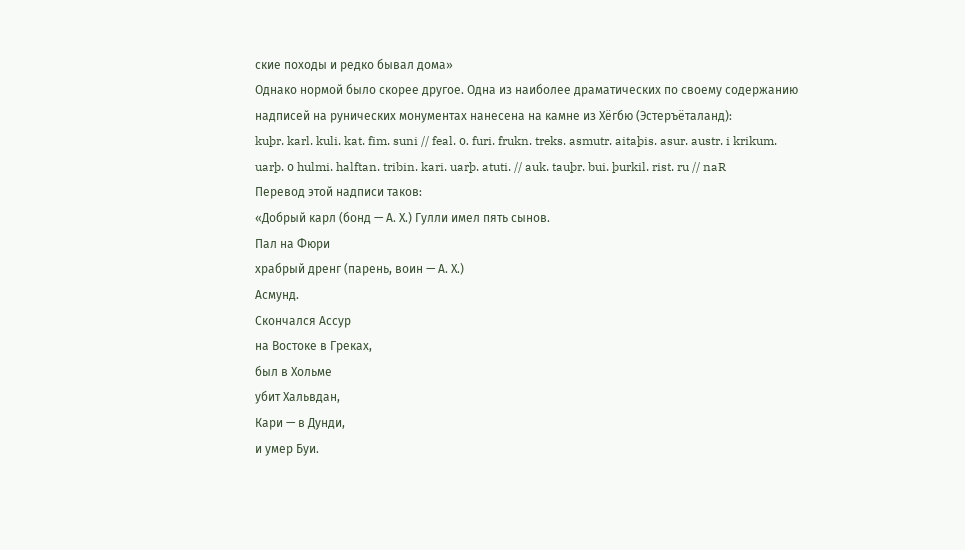ские походы и редко бывал дома»
Однако нормой было скорее другое. Одна из наиболее драматических по своему содержанию надписей на рунических монументах нанесена на камне из Хёгбю (Эстеръёталанд):
kuþr. karl. kuli. kat. fim. suni // feal. о. furi. frukn. treks. asmutr. aitaþis. asur. austr. i krikum. uarþ. о hulmi. halftan. tribin. kari. uarþ. atuti. // auk. tauþr. bui. þurkil. rist. ru // naR
Перевод этой надписи таков:
«Добрый карл (бонд — А. Х.) Гулли имел пять сынов.
Пал на Фюри
храбрый дренг (парень, воин — А. Х.)
Асмунд.
Скончался Ассур
на Востоке в Греках,
был в Хольме
убит Хальвдан,
Кари — в Дунди,
и умер Буи.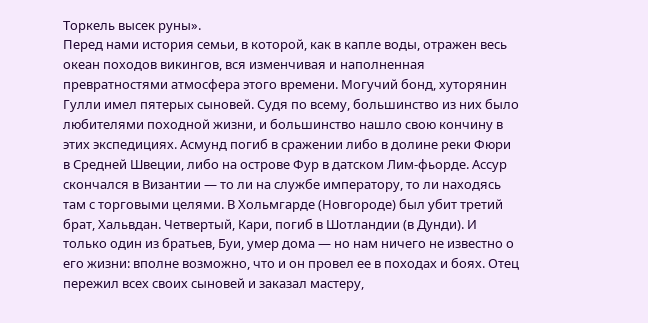Торкель высек руны».
Перед нами история семьи, в которой, как в капле воды, отражен весь океан походов викингов, вся изменчивая и наполненная превратностями атмосфера этого времени. Могучий бонд, хуторянин Гулли имел пятерых сыновей. Судя по всему, большинство из них было любителями походной жизни, и большинство нашло свою кончину в этих экспедициях. Асмунд погиб в сражении либо в долине реки Фюри в Средней Швеции, либо на острове Фур в датском Лим-фьорде. Ассур скончался в Византии — то ли на службе императору, то ли находясь там с торговыми целями. В Хольмгарде (Новгороде) был убит третий брат, Хальвдан. Четвертый, Кари, погиб в Шотландии (в Дунди). И только один из братьев, Буи, умер дома — но нам ничего не известно о его жизни: вполне возможно, что и он провел ее в походах и боях. Отец пережил всех своих сыновей и заказал мастеру,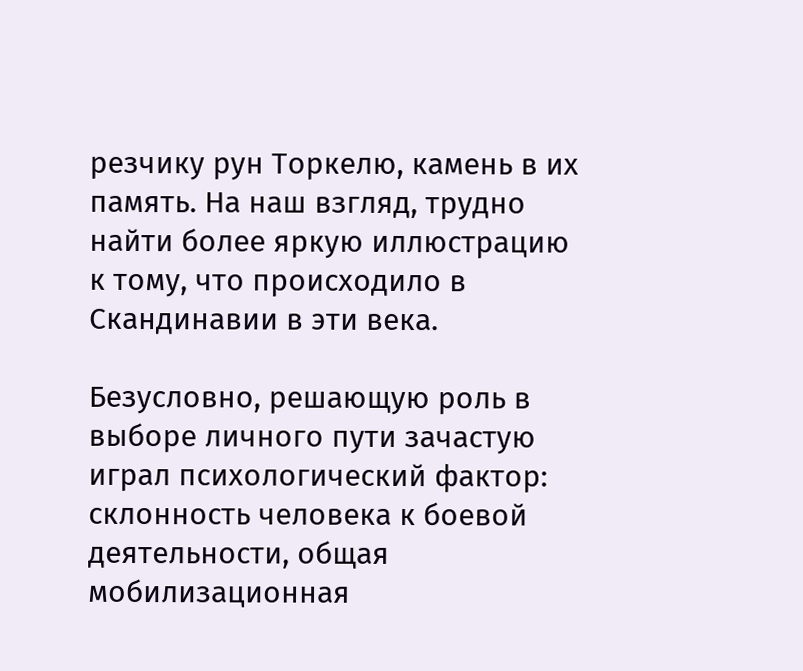резчику рун Торкелю, камень в их память. На наш взгляд, трудно найти более яркую иллюстрацию к тому, что происходило в Скандинавии в эти века.

Безусловно, решающую роль в выборе личного пути зачастую играл психологический фактор: склонность человека к боевой деятельности, общая мобилизационная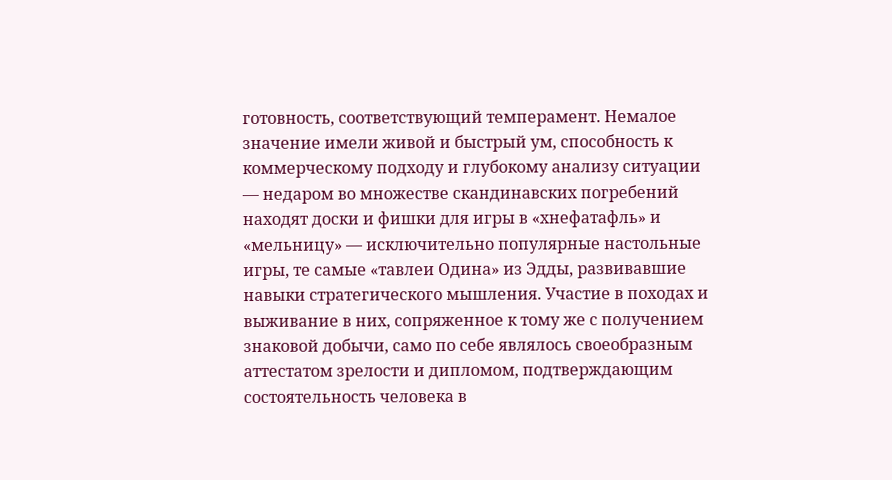готовность, соответствующий темперамент. Немалое значение имели живой и быстрый ум, способность к коммерческому подходу и глубокому анализу ситуации — недаром во множестве скандинавских погребений находят доски и фишки для игры в «хнефатафль» и «мельницу» — исключительно популярные настольные игры, те самые «тавлеи Одина» из Эдды, развивавшие навыки стратегического мышления. Участие в походах и выживание в них, сопряженное к тому же с получением знаковой добычи, само по себе являлось своеобразным аттестатом зрелости и дипломом, подтверждающим состоятельность человека в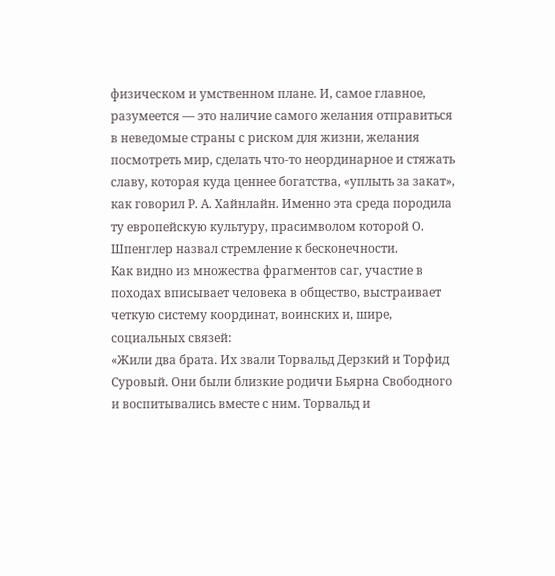физическом и умственном плане. И, самое главное, разумеется — это наличие самого желания отправиться в неведомые страны с риском для жизни, желания посмотреть мир, сделать что-то неординарное и стяжать славу, которая куда ценнее богатства, «уплыть за закат», как говорил Р. А. Хайнлайн. Именно эта среда породила ту европейскую культуру, прасимволом которой О. Шпенглер назвал стремление к бесконечности.
Как видно из множества фрагментов саг, участие в походах вписывает человека в общество, выстраивает четкую систему координат, воинских и, шире, социальных связей:
«Жили два брата. Их звали Торвальд Дерзкий и Торфид Суровый. Они были близкие родичи Бьярна Свободного и воспитывались вместе с ним. Торвальд и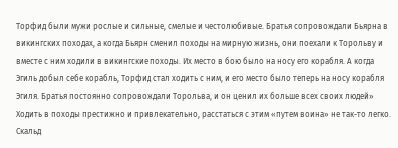Торфид были мужи рослые и сильные, смелые и честолюбивые. Братья сопровождали Бьярна в викингских походах, а когда Бьярн сменил походы на мирную жизнь, они поехали к Торольву и вместе с ним ходили в викингские походы. Их место в бою было на носу его корабля. А когда Эгиль добыл себе корабль, Торфид стал ходить с ним, и его место было теперь на носу корабля Эгиля. Братья постоянно сопровождали Торольва, и он ценил их больше всех своих людей»
Ходить в походы престижно и привлекательно, расстаться с этим «путем воина» не так-то легко. Скальд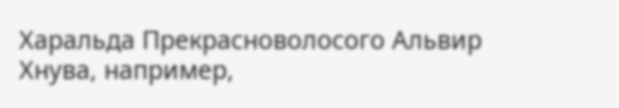Харальда Прекрасноволосого Альвир Хнува, например,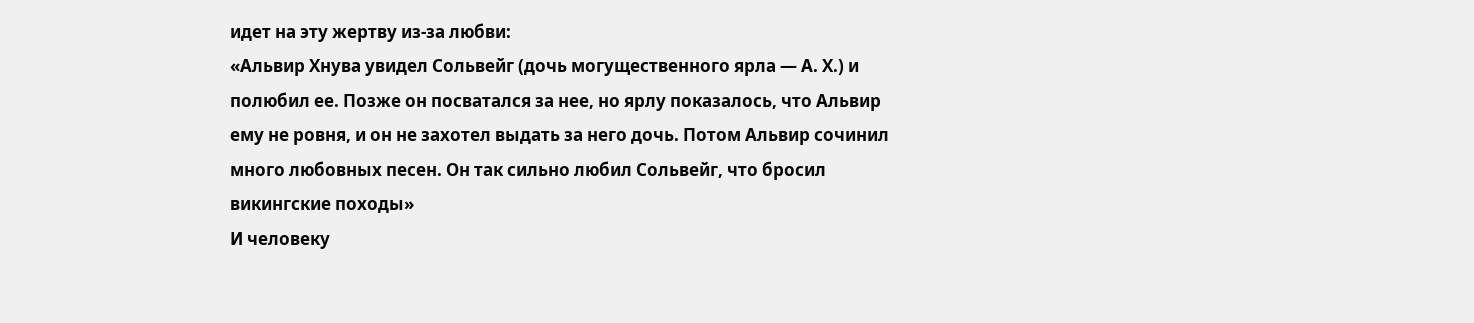идет на эту жертву из-за любви:
«Альвир Хнува увидел Сольвейг (дочь могущественного ярла — А. Х.) и полюбил ее. Позже он посватался за нее, но ярлу показалось, что Альвир ему не ровня, и он не захотел выдать за него дочь. Потом Альвир сочинил много любовных песен. Он так сильно любил Сольвейг, что бросил викингские походы»
И человеку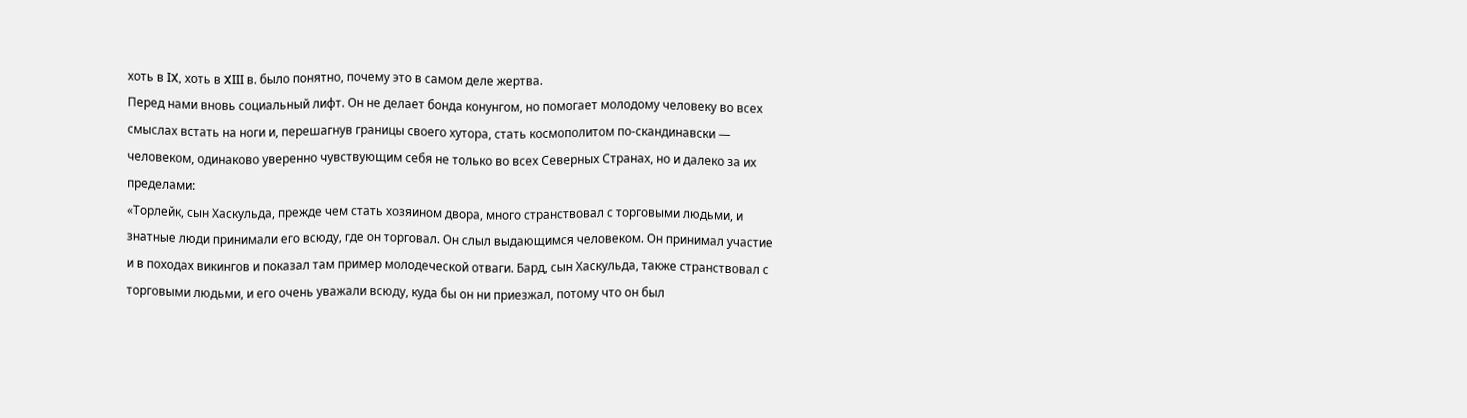хоть в IX, хоть в XIII в. было понятно, почему это в самом деле жертва.
Перед нами вновь социальный лифт. Он не делает бонда конунгом, но помогает молодому человеку во всех смыслах встать на ноги и, перешагнув границы своего хутора, стать космополитом по-скандинавски — человеком, одинаково уверенно чувствующим себя не только во всех Северных Странах, но и далеко за их пределами:
«Торлейк, сын Хаскульда, прежде чем стать хозяином двора, много странствовал с торговыми людьми, и знатные люди принимали его всюду, где он торговал. Он слыл выдающимся человеком. Он принимал участие и в походах викингов и показал там пример молодеческой отваги. Бард, сын Хаскульда, также странствовал с торговыми людьми, и его очень уважали всюду, куда бы он ни приезжал, потому что он был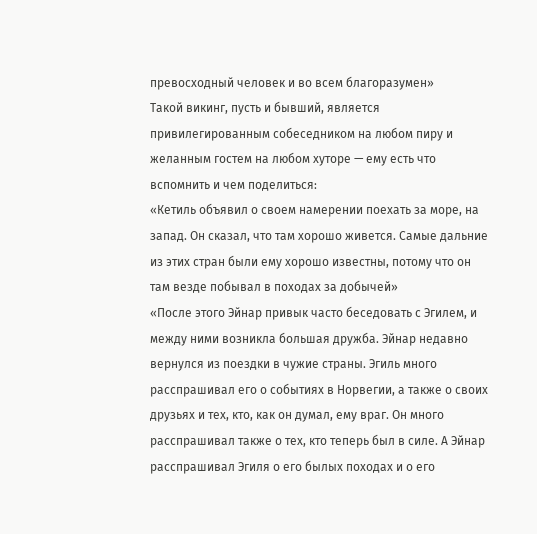превосходный человек и во всем благоразумен»
Такой викинг, пусть и бывший, является привилегированным собеседником на любом пиру и желанным гостем на любом хуторе — ему есть что вспомнить и чем поделиться:
«Кетиль объявил о своем намерении поехать за море, на запад. Он сказал, что там хорошо живется. Самые дальние из этих стран были ему хорошо известны, потому что он там везде побывал в походах за добычей»
«После этого Эйнар привык часто беседовать с Эгилем, и между ними возникла большая дружба. Эйнар недавно вернулся из поездки в чужие страны. Эгиль много расспрашивал его о событиях в Норвегии, а также о своих друзьях и тех, кто, как он думал, ему враг. Он много расспрашивал также о тех, кто теперь был в силе. А Эйнар расспрашивал Эгиля о его былых походах и о его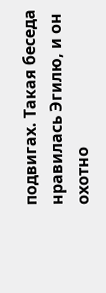подвигах. Такая беседа нравилась Эгилю, и он охотно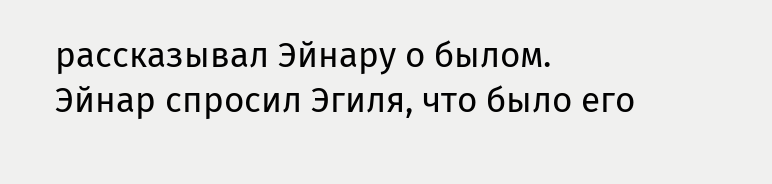рассказывал Эйнару о былом.
Эйнар спросил Эгиля, что было его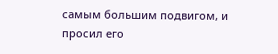самым большим подвигом, и просил его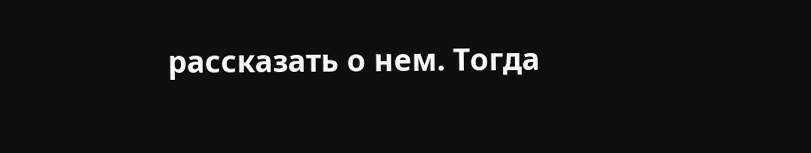рассказать о нем. Тогда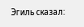Эгиль сказал: